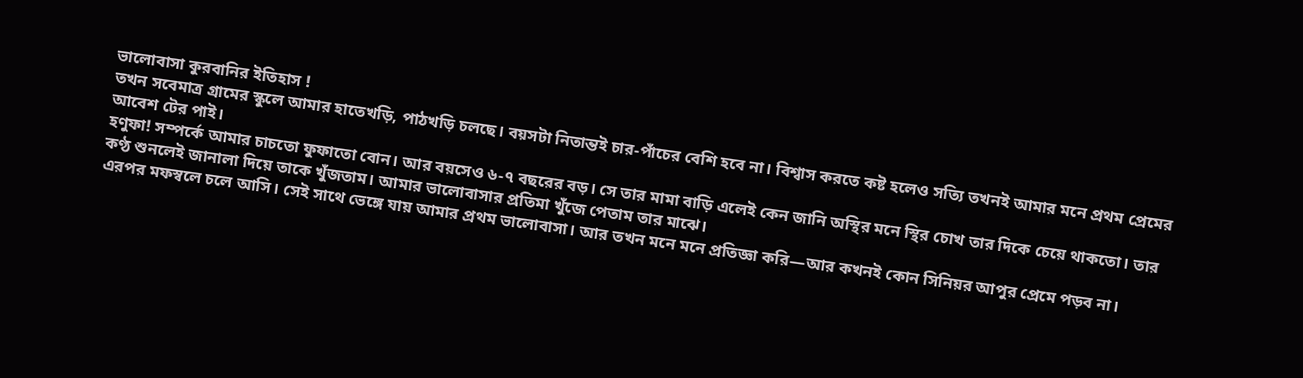ভালোবাসা কুরবানির ইতিহাস !
তখন সবেমাত্র গ্রামের স্কুলে আমার হাতেখড়ি, পাঠখড়ি চলছে। বয়সটা নিতান্তই চার-পাঁচের বেশি হবে না। বিশ্বাস করতে কষ্ট হলেও সত্যি তখনই আমার মনে প্রথম প্রেমের আবেশ টের পাই।
হণুফা! সম্পর্কে আমার চাচতো ফুফাতো বোন। আর বয়সেও ৬-৭ বছরের বড়। সে তার মামা বাড়ি এলেই কেন জানি অস্থির মনে স্থির চোখ তার দিকে চেয়ে থাকতো। তার কণ্ঠ শুনলেই জানালা দিয়ে তাকে খুঁজতাম। আমার ভালোবাসার প্রতিমা খুঁজে পেতাম তার মাঝে।
এরপর মফস্বলে চলে আসি। সেই সাথে ভেঙ্গে যায় আমার প্রথম ভালোবাসা। আর তখন মনে মনে প্রতিজ্ঞা করি—আর কখনই কোন সিনিয়র আপুর প্রেমে পড়ব না।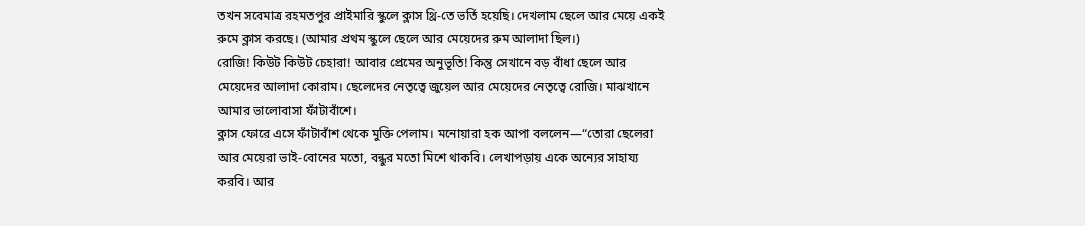তখন সবেমাত্র রহমতপুর প্রাইমারি স্কুলে ক্লাস থ্রি-তে ভর্তি হয়েছি। দেখলাম ছেলে আর মেয়ে একই রুমে ক্লাস করছে। (আমার প্রথম স্কুলে ছেলে আর মেয়েদের রুম আলাদা ছিল।)
রোজি! কিউট কিউট চেহারা! আবার প্রেমের অনুভূতি! কিন্তু সেখানে বড় বাঁধা ছেলে আর মেয়েদের আলাদা কোরাম। ছেলেদের নেতৃত্বে জুয়েল আর মেয়েদের নেতৃত্বে রোজি। মাঝখানে আমার ভালোবাসা ফাঁটাবাঁশে।
ক্লাস ফোরে এসে ফাঁটাবাঁশ থেকে মুক্তি পেলাম। মনোয়ারা হক আপা বললেন—“তোরা ছেলেরা আর মেয়েরা ভাই-বোনের মতো, বন্ধুর মতো মিশে থাকবি। লেখাপড়ায় একে অন্যের সাহায্য করবি। আর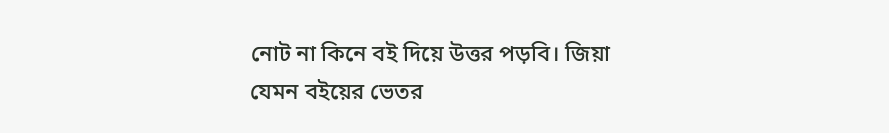নোট না কিনে বই দিয়ে উত্তর পড়বি। জিয়া যেমন বইয়ের ভেতর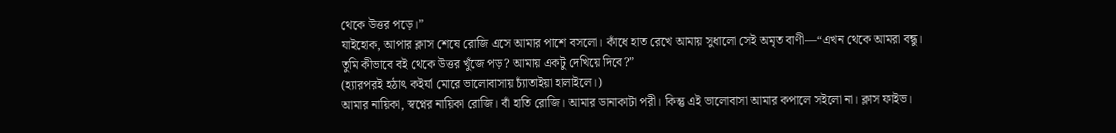থেকে উত্তর পড়ে।”
যাইহোক, আপার ক্লাস শেষে রোজি এসে আমার পাশে বসলো। কাঁধে হাত রেখে আমায় সুধালো সেই অমৃত বাণী—“এখন থেকে আমরা বন্ধু। তুমি কীভাবে বই থেকে উত্তর খুঁজে পড়? আমায় একটু দেখিয়ে দিবে?”
(হ্যারপরই হঠাৎ কইর্যা মোরে ভালোবাসায় চ্যাঁতাইয়া হালাইলে।)
আমার নায়িকা, স্বপ্নের নায়িকা রোজি। বাঁ হাতি রোজি। আমার ডানাকাটা পরী। কিন্তু এই ভালোবাসা আমার কপালে সইলো না। ক্লাস ফাইভ।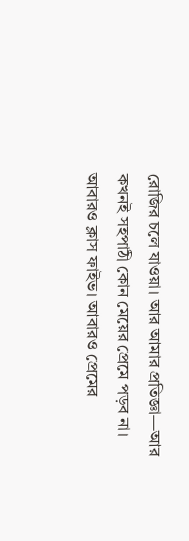রোজির চলে যাওয়া। আর আমার প্রতিজ্ঞা—আর কখনই সহপাঠী কোন মেয়ের প্রেমে পড়ব না।
আবারও ক্লাস ফাইভ। আবারও প্রেমের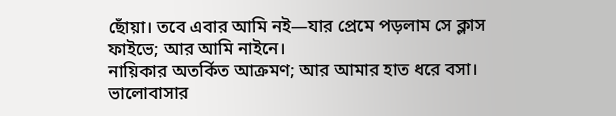ছোঁয়া। তবে এবার আমি নই—যার প্রেমে পড়লাম সে ক্লাস ফাইভে; আর আমি নাইনে।
নায়িকার অতর্কিত আক্রমণ; আর আমার হাত ধরে বসা। ভালোবাসার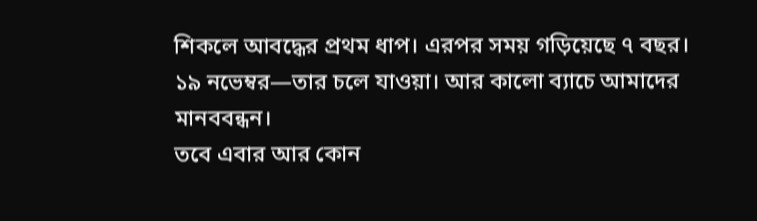শিকলে আবদ্ধের প্রথম ধাপ। এরপর সময় গড়িয়েছে ৭ বছর। ১৯ নভেম্বর—তার চলে যাওয়া। আর কালো ব্যাচে আমাদের মানববন্ধন।
তবে এবার আর কোন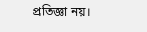প্রতিজ্ঞা নয়।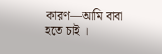কারণ—আমি বাবা হতে চাই ।